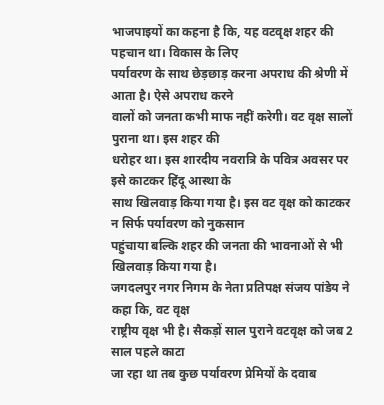भाजपाइयों का कहना है कि, यह वटवृक्ष शहर की पहचान था। विकास के लिए
पर्यावरण के साथ छेड़छाड़ करना अपराध की श्रेणी में आता है। ऐसे अपराध करने
वालों को जनता कभी माफ नहीं करेगी। वट वृक्ष सालों पुराना था। इस शहर की
धरोहर था। इस शारदीय नवरात्रि के पवित्र अवसर पर इसे काटकर हिंदू आस्था के
साथ खिलवाड़ किया गया है। इस वट वृक्ष को काटकर न सिर्फ पर्यावरण को नुकसान
पहुंचाया बल्कि शहर की जनता की भावनाओं से भी खिलवाड़ किया गया है।
जगदलपुर नगर निगम के नेता प्रतिपक्ष संजय पांडेय ने कहा कि, वट वृक्ष
राष्ट्रीय वृक्ष भी है। सैकड़ों साल पुराने वटवृक्ष को जब 2 साल पहले काटा
जा रहा था तब कुछ पर्यावरण प्रेमियों के दवाब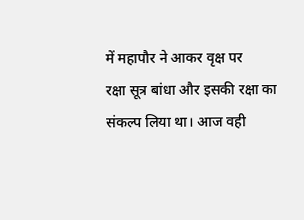में महापौर ने आकर वृक्ष पर
रक्षा सूत्र बांधा और इसकी रक्षा का संकल्प लिया था। आज वही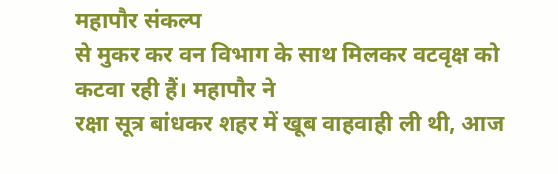महापौर संकल्प
से मुकर कर वन विभाग के साथ मिलकर वटवृक्ष को कटवा रही हैं। महापौर ने
रक्षा सूत्र बांधकर शहर में खूब वाहवाही ली थी, आज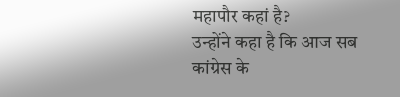महापौर कहां है?
उन्होंने कहा है कि आज सब कांग्रेस के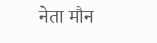नेता मौन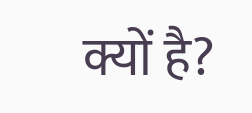क्यों है?